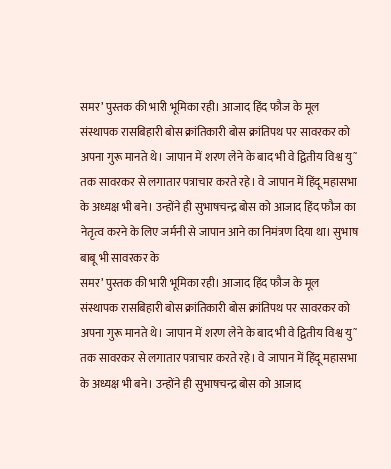समर’ पुस्तक की भारी भूमिका रही। आजाद हिंद फौज के मूल संस्थापक रासबिहारी बोस क्रांतिकारी बोस क्रांतिपथ पर सावरकर को अपना गुरू मानते थे। जापान में शरण लेने के बाद भी वे द्वितीय विश्व यु˜ तक सावरकर से लगातार पत्राचार करते रहे। वे जापान में हिंदू महासभा के अध्यक्ष भी बने। उन्होंने ही सुभाषचन्द्र बोस को आजाद हिंद फौज का नेतृत्व करने के लिए जर्मनी से जापान आने का निमंत्रण दिया था। सुभाष बाबू भी सावरकर के
समर’ पुस्तक की भारी भूमिका रही। आजाद हिंद फौज के मूल संस्थापक रासबिहारी बोस क्रांतिकारी बोस क्रांतिपथ पर सावरकर को अपना गुरू मानते थे। जापान में शरण लेने के बाद भी वे द्वितीय विश्व यु˜ तक सावरकर से लगातार पत्राचार करते रहे। वे जापान में हिंदू महासभा के अध्यक्ष भी बने। उन्होंने ही सुभाषचन्द्र बोस को आजाद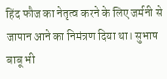हिंद फौज का नेतृत्व करने के लिए जर्मनी से जापान आने का निमंत्रण दिया था। सुभाष बाबू भी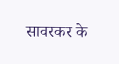सावरकर के